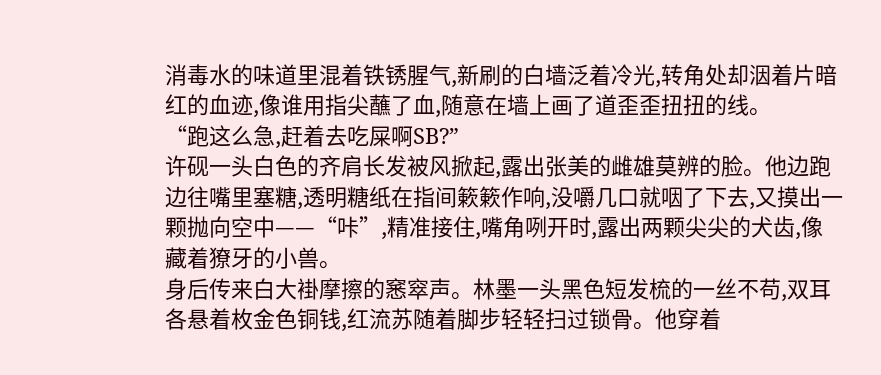消毒水的味道里混着铁锈腥气,新刷的白墙泛着冷光,转角处却洇着片暗红的血迹,像谁用指尖蘸了血,随意在墙上画了道歪歪扭扭的线。
“跑这么急,赶着去吃屎啊SB?”
许砚一头白色的齐肩长发被风掀起,露出张美的雌雄莫辨的脸。他边跑边往嘴里塞糖,透明糖纸在指间簌簌作响,没嚼几口就咽了下去,又摸出一颗抛向空中——“咔”,精准接住,嘴角咧开时,露出两颗尖尖的犬齿,像藏着獠牙的小兽。
身后传来白大褂摩擦的窸窣声。林墨一头黑色短发梳的一丝不苟,双耳各悬着枚金色铜钱,红流苏随着脚步轻轻扫过锁骨。他穿着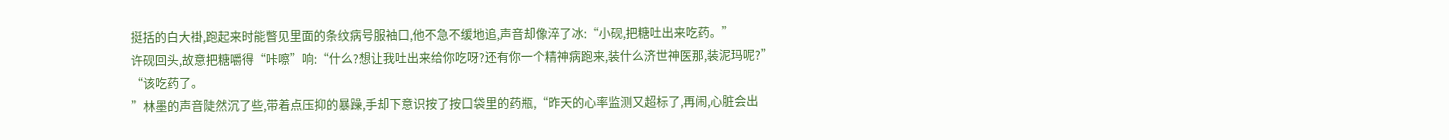挺括的白大褂,跑起来时能瞥见里面的条纹病号服袖口,他不急不缓地追,声音却像淬了冰:“小砚,把糖吐出来吃药。”
许砚回头,故意把糖嚼得“咔嚓”响:“什么?想让我吐出来给你吃呀?还有你一个精神病跑来,装什么济世神医那,装泥玛呢?”
“该吃药了。
”林墨的声音陡然沉了些,带着点压抑的暴躁,手却下意识按了按口袋里的药瓶,“昨天的心率监测又超标了,再闹,心脏会出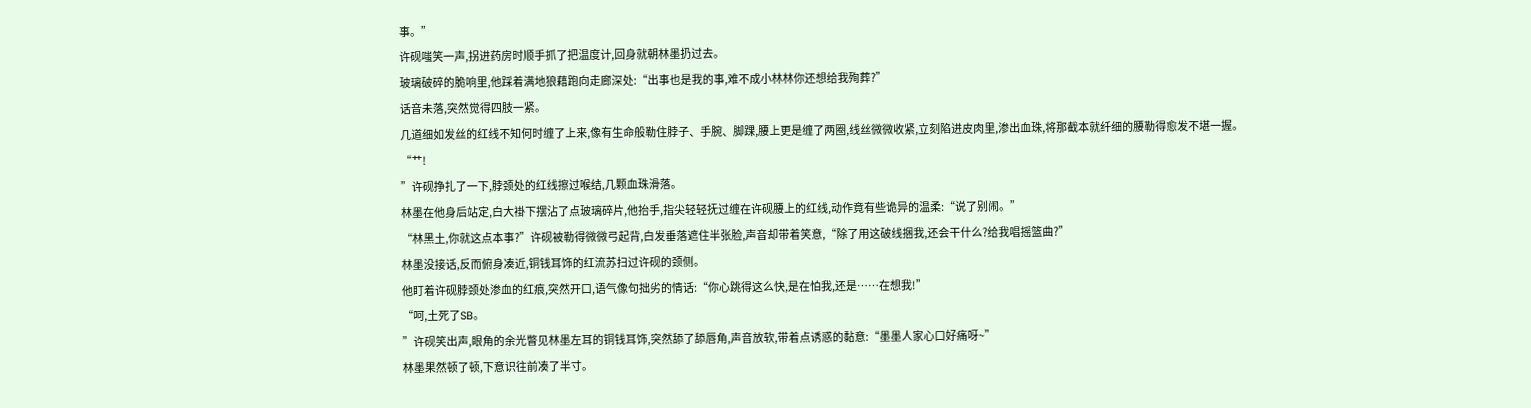事。”
许砚嗤笑一声,拐进药房时顺手抓了把温度计,回身就朝林墨扔过去。
玻璃破碎的脆响里,他踩着满地狼藉跑向走廊深处:“出事也是我的事,难不成小林林你还想给我殉葬?”
话音未落,突然觉得四肢一紧。
几道细如发丝的红线不知何时缠了上来,像有生命般勒住脖子、手腕、脚踝,腰上更是缠了两圈,线丝微微收紧,立刻陷进皮肉里,渗出血珠,将那截本就纤细的腰勒得愈发不堪一握。
“艹!
”许砚挣扎了一下,脖颈处的红线擦过喉结,几颗血珠滑落。
林墨在他身后站定,白大褂下摆沾了点玻璃碎片,他抬手,指尖轻轻抚过缠在许砚腰上的红线,动作竟有些诡异的温柔:“说了别闹。”
“林黑土,你就这点本事?”许砚被勒得微微弓起背,白发垂落遮住半张脸,声音却带着笑意,“除了用这破线捆我,还会干什么?给我唱摇篮曲?”
林墨没接话,反而俯身凑近,铜钱耳饰的红流苏扫过许砚的颈侧。
他盯着许砚脖颈处渗血的红痕,突然开口,语气像句拙劣的情话:“你心跳得这么快,是在怕我,还是……在想我!”
“呵,土死了SB。
”许砚笑出声,眼角的余光瞥见林墨左耳的铜钱耳饰,突然舔了舔唇角,声音放软,带着点诱惑的黏意:“墨墨人家心口好痛呀~”
林墨果然顿了顿,下意识往前凑了半寸。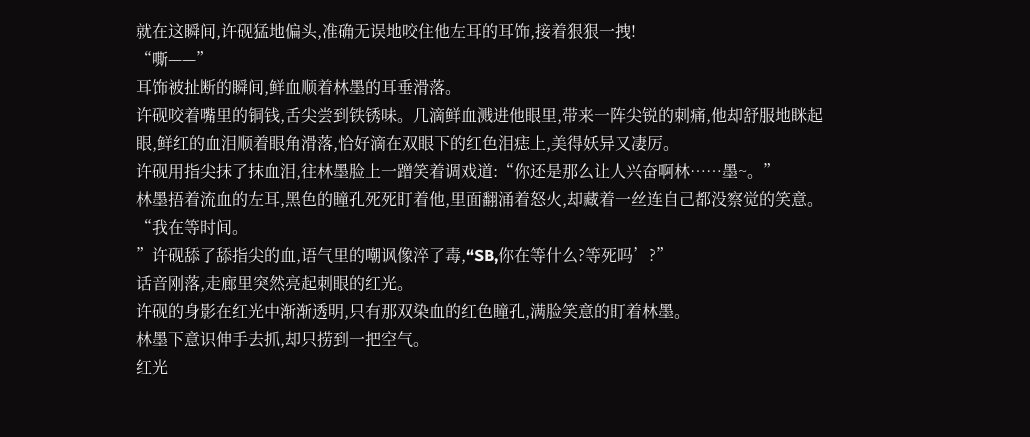就在这瞬间,许砚猛地偏头,准确无误地咬住他左耳的耳饰,接着狠狠一拽!
“嘶——”
耳饰被扯断的瞬间,鲜血顺着林墨的耳垂滑落。
许砚咬着嘴里的铜钱,舌尖尝到铁锈味。几滴鲜血溅进他眼里,带来一阵尖锐的刺痛,他却舒服地眯起眼,鲜红的血泪顺着眼角滑落,恰好滴在双眼下的红色泪痣上,美得妖异又凄厉。
许砚用指尖抹了抹血泪,往林墨脸上一蹭笑着调戏道:“你还是那么让人兴奋啊林……墨~。”
林墨捂着流血的左耳,黑色的瞳孔死死盯着他,里面翻涌着怒火,却藏着一丝连自己都没察觉的笑意。
“我在等时间。
”许砚舔了舔指尖的血,语气里的嘲讽像淬了毒,“SB,你在等什么?等死吗’?”
话音刚落,走廊里突然亮起刺眼的红光。
许砚的身影在红光中渐渐透明,只有那双染血的红色瞳孔,满脸笑意的盯着林墨。
林墨下意识伸手去抓,却只捞到一把空气。
红光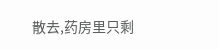散去,药房里只剩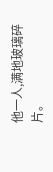他一人,满地玻璃碎片。